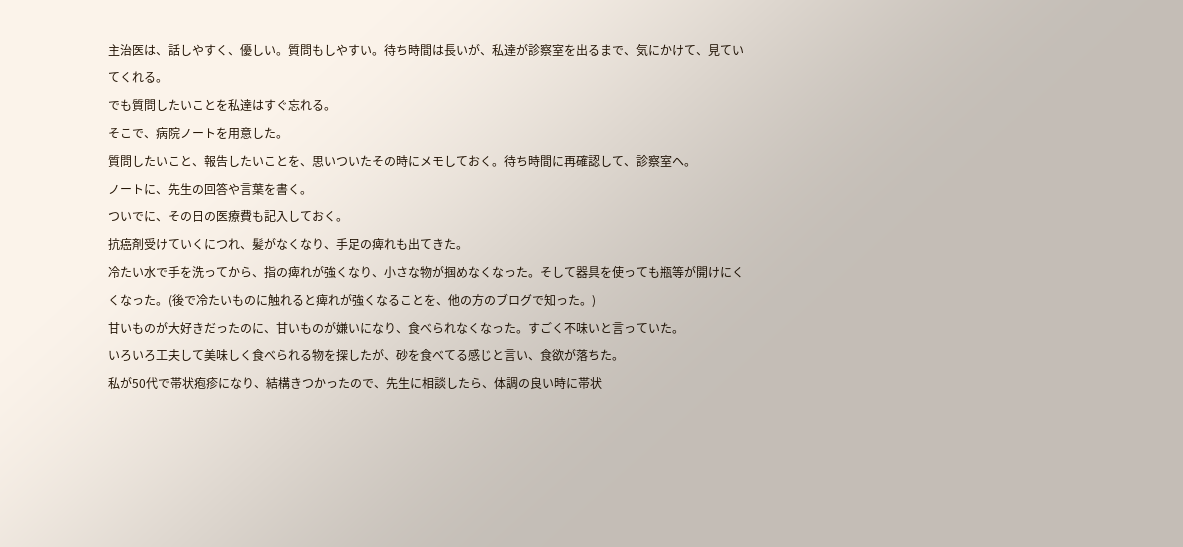主治医は、話しやすく、優しい。質問もしやすい。待ち時間は長いが、私達が診察室を出るまで、気にかけて、見ていてくれる。
でも質問したいことを私達はすぐ忘れる。
そこで、病院ノートを用意した。
質問したいこと、報告したいことを、思いついたその時にメモしておく。待ち時間に再確認して、診察室ヘ。
ノートに、先生の回答や言葉を書く。
ついでに、その日の医療費も記入しておく。
抗癌剤受けていくにつれ、髪がなくなり、手足の痺れも出てきた。
冷たい水で手を洗ってから、指の痺れが強くなり、小さな物が掴めなくなった。そして器具を使っても瓶等が開けにくくなった。(後で冷たいものに触れると痺れが強くなることを、他の方のブログで知った。)
甘いものが大好きだったのに、甘いものが嫌いになり、食べられなくなった。すごく不味いと言っていた。
いろいろ工夫して美味しく食べられる物を探したが、砂を食べてる感じと言い、食欲が落ちた。
私が50代で帯状疱疹になり、結構きつかったので、先生に相談したら、体調の良い時に帯状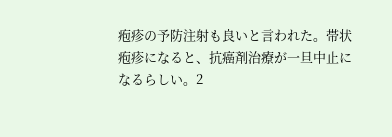疱疹の予防注射も良いと言われた。帯状疱疹になると、抗癌剤治療が一旦中止になるらしい。2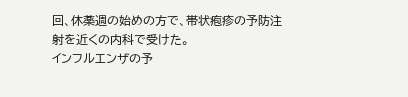回、休薬週の始めの方で、帯状疱疹の予防注射を近くの内科で受けた。
インフルエンザの予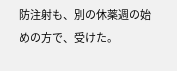防注射も、別の休薬週の始めの方で、受けた。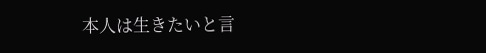本人は生きたいと言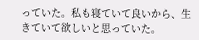っていた。私も寝ていて良いから、生きていて欲しいと思っていた。